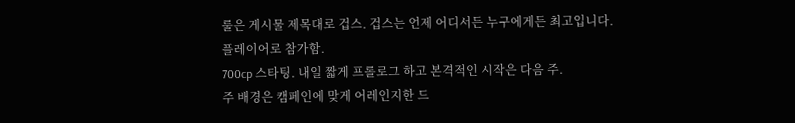룰은 게시물 제목대로 겁스. 겁스는 언제 어디서든 누구에게든 최고입니다.
플레이어로 참가함.
700cp 스타팅. 내일 짧게 프롤로그 하고 본격적인 시작은 다음 주.
주 배경은 캠페인에 맞게 어레인지한 드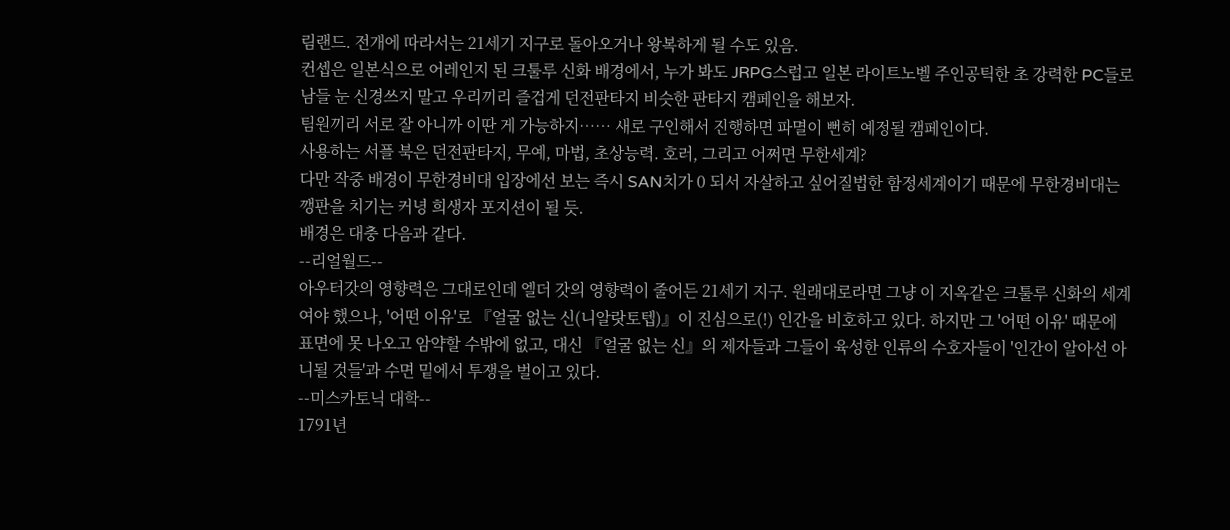림랜드. 전개에 따라서는 21세기 지구로 돌아오거나 왕복하게 될 수도 있음.
컨셉은 일본식으로 어레인지 된 크툴루 신화 배경에서, 누가 봐도 JRPG스럽고 일본 라이트노벨 주인공틱한 초 강력한 PC들로 남들 눈 신경쓰지 말고 우리끼리 즐겁게 던전판타지 비슷한 판타지 캠페인을 해보자.
팀원끼리 서로 잘 아니까 이딴 게 가능하지…… 새로 구인해서 진행하면 파멸이 뻔히 예정될 캠페인이다.
사용하는 서플 북은 던전판타지, 무예, 마법, 초상능력. 호러, 그리고 어쩌면 무한세계?
다만 작중 배경이 무한경비대 입장에선 보는 즉시 SAN치가 0 되서 자살하고 싶어질법한 함정세계이기 때문에 무한경비대는 깽판을 치기는 커녕 희생자 포지션이 될 듯.
배경은 대충 다음과 같다.
--리얼월드--
아우터갓의 영향력은 그대로인데 엘더 갓의 영향력이 줄어든 21세기 지구. 원래대로라면 그냥 이 지옥같은 크툴루 신화의 세계여야 했으나, '어떤 이유'로 『얼굴 없는 신(니알랏토텝)』이 진심으로(!) 인간을 비호하고 있다. 하지만 그 '어떤 이유' 때문에 표면에 못 나오고 암약할 수밖에 없고, 대신 『얼굴 없는 신』의 제자들과 그들이 육성한 인류의 수호자들이 '인간이 알아선 아니될 것들'과 수면 밑에서 투쟁을 벌이고 있다.
--미스카토닉 대학--
1791년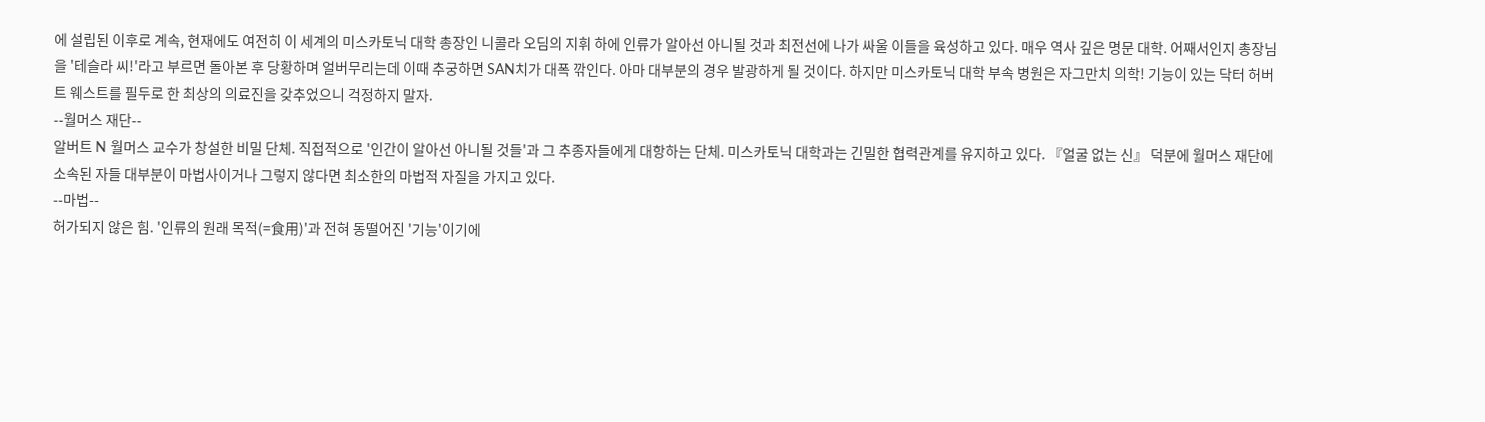에 설립된 이후로 계속, 현재에도 여전히 이 세계의 미스카토닉 대학 총장인 니콜라 오딤의 지휘 하에 인류가 알아선 아니될 것과 최전선에 나가 싸울 이들을 육성하고 있다. 매우 역사 깊은 명문 대학. 어째서인지 총장님을 '테슬라 씨!'라고 부르면 돌아본 후 당황하며 얼버무리는데 이때 추궁하면 SAN치가 대폭 깎인다. 아마 대부분의 경우 발광하게 될 것이다. 하지만 미스카토닉 대학 부속 병원은 자그만치 의학! 기능이 있는 닥터 허버트 웨스트를 필두로 한 최상의 의료진을 갖추었으니 걱정하지 말자.
--월머스 재단--
알버트 N 월머스 교수가 창설한 비밀 단체. 직접적으로 '인간이 알아선 아니될 것들'과 그 추종자들에게 대항하는 단체. 미스카토닉 대학과는 긴밀한 협력관계를 유지하고 있다. 『얼굴 없는 신』 덕분에 월머스 재단에 소속된 자들 대부분이 마법사이거나 그렇지 않다면 최소한의 마법적 자질을 가지고 있다.
--마법--
허가되지 않은 힘. '인류의 원래 목적(=食用)'과 전혀 동떨어진 '기능'이기에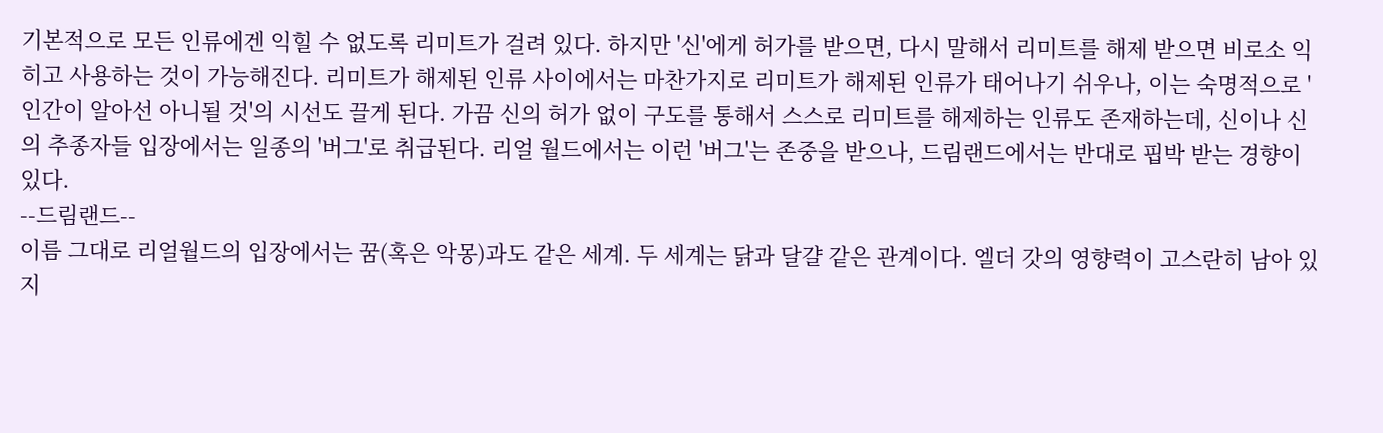기본적으로 모든 인류에겐 익힐 수 없도록 리미트가 걸려 있다. 하지만 '신'에게 허가를 받으면, 다시 말해서 리미트를 해제 받으면 비로소 익히고 사용하는 것이 가능해진다. 리미트가 해제된 인류 사이에서는 마찬가지로 리미트가 해제된 인류가 태어나기 쉬우나, 이는 숙명적으로 '인간이 알아선 아니될 것'의 시선도 끌게 된다. 가끔 신의 허가 없이 구도를 통해서 스스로 리미트를 해제하는 인류도 존재하는데, 신이나 신의 추종자들 입장에서는 일종의 '버그'로 취급된다. 리얼 월드에서는 이런 '버그'는 존중을 받으나, 드림랜드에서는 반대로 핍박 받는 경향이 있다.
--드림랜드--
이름 그대로 리얼월드의 입장에서는 꿈(혹은 악몽)과도 같은 세계. 두 세계는 닭과 달걀 같은 관계이다. 엘더 갓의 영향력이 고스란히 남아 있지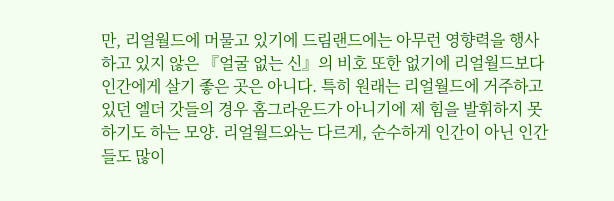만, 리얼월드에 머물고 있기에 드림랜드에는 아무런 영향력을 행사하고 있지 않은 『얼굴 없는 신』의 비호 또한 없기에 리얼월드보다 인간에게 살기 좋은 곳은 아니다. 특히 원래는 리얼월드에 거주하고 있던 엘더 갓들의 경우 홈그라운드가 아니기에 제 힘을 발휘하지 못하기도 하는 모양. 리얼월드와는 다르게, 순수하게 인간이 아닌 인간들도 많이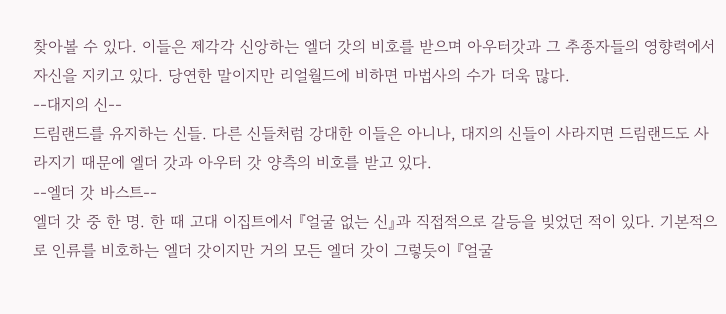찾아볼 수 있다. 이들은 제각각 신앙하는 엘더 갓의 비호를 받으며 아우터갓과 그 추종자들의 영향력에서 자신을 지키고 있다. 당연한 말이지만 리얼월드에 비하면 마법사의 수가 더욱 많다.
--대지의 신--
드림랜드를 유지하는 신들. 다른 신들처럼 강대한 이들은 아니나, 대지의 신들이 사라지면 드림랜드도 사라지기 때문에 엘더 갓과 아우터 갓 양측의 비호를 받고 있다.
--엘더 갓 바스트--
엘더 갓 중 한 명. 한 때 고대 이집트에서 『얼굴 없는 신』과 직접적으로 갈등을 빚었던 적이 있다. 기본적으로 인류를 비호하는 엘더 갓이지만 거의 모든 엘더 갓이 그렇듯이 『얼굴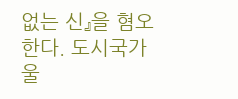없는 신』을 혐오한다. 도시국가 울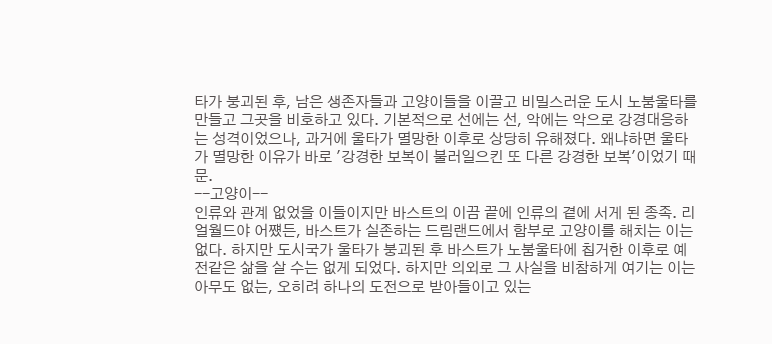타가 붕괴된 후, 남은 생존자들과 고양이들을 이끌고 비밀스러운 도시 노붐울타를 만들고 그곳을 비호하고 있다. 기본적으로 선에는 선, 악에는 악으로 강경대응하는 성격이었으나, 과거에 울타가 멸망한 이후로 상당히 유해졌다. 왜냐하면 울타가 멸망한 이유가 바로 '강경한 보복이 불러일으킨 또 다른 강경한 보복'이었기 때문.
--고양이--
인류와 관계 없었을 이들이지만 바스트의 이끔 끝에 인류의 곁에 서게 된 종족. 리얼월드야 어쩄든, 바스트가 실존하는 드림랜드에서 함부로 고양이를 해치는 이는 없다. 하지만 도시국가 울타가 붕괴된 후 바스트가 노붐울타에 칩거한 이후로 예전같은 삶을 살 수는 없게 되었다. 하지만 의외로 그 사실을 비참하게 여기는 이는 아무도 없는, 오히려 하나의 도전으로 받아들이고 있는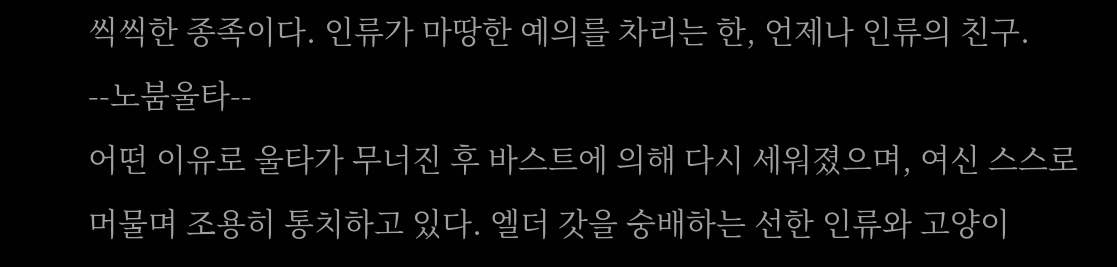씩씩한 종족이다. 인류가 마땅한 예의를 차리는 한, 언제나 인류의 친구.
--노붐울타--
어떤 이유로 울타가 무너진 후 바스트에 의해 다시 세워졌으며, 여신 스스로 머물며 조용히 통치하고 있다. 엘더 갓을 숭배하는 선한 인류와 고양이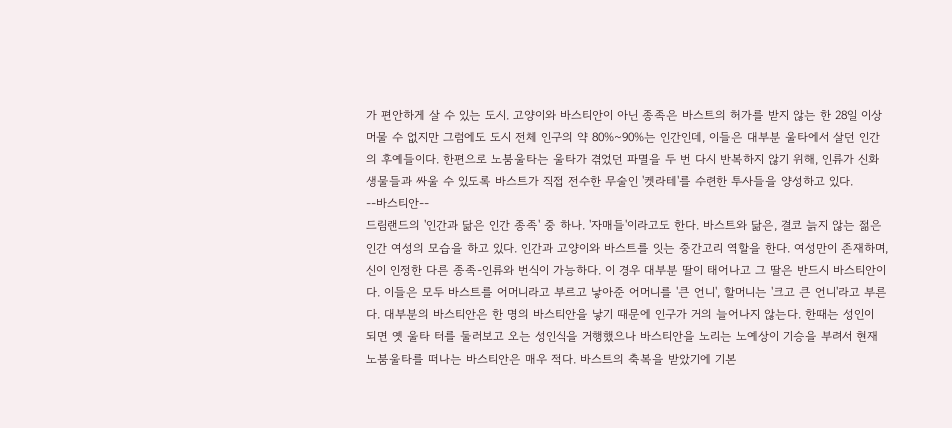가 편안하게 살 수 있는 도시. 고양이와 바스티안이 아닌 종족은 바스트의 허가를 받지 않는 한 28일 이상 머물 수 없지만 그럼에도 도시 전체 인구의 약 80%~90%는 인간인데, 이들은 대부분 울타에서 살던 인간의 후예들이다. 한편으로 노붐울타는 울타가 겪었던 파멸을 두 번 다시 반복하지 않기 위해, 인류가 신화생물들과 싸울 수 있도록 바스트가 직접 전수한 무술인 '켓라테'를 수련한 투사들을 양성하고 있다.
--바스티안--
드림랜드의 '인간과 닮은 인간 종족' 중 하나. '자매들'이라고도 한다. 바스트와 닮은, 결코 늙지 않는 젊은 인간 여성의 모습을 하고 있다. 인간과 고양이와 바스트를 잇는 중간고리 역할을 한다. 여성만이 존재하며, 신이 인정한 다른 종족-인류와 번식이 가능하다. 이 경우 대부분 딸이 태어나고 그 딸은 반드시 바스티안이다. 이들은 모두 바스트를 어머니라고 부르고 낳아준 어머니를 '큰 언니', 할머니는 '크고 큰 언니'라고 부른다. 대부분의 바스티안은 한 명의 바스티안을 낳기 때문에 인구가 거의 늘어나지 않는다. 한때는 성인이 되면 옛 울타 터를 둘러보고 오는 성인식을 거행했으나 바스티안을 노리는 노예상이 기승을 부려서 현재 노붐울타를 떠나는 바스티안은 매우 적다. 바스트의 축복을 받았기에 기본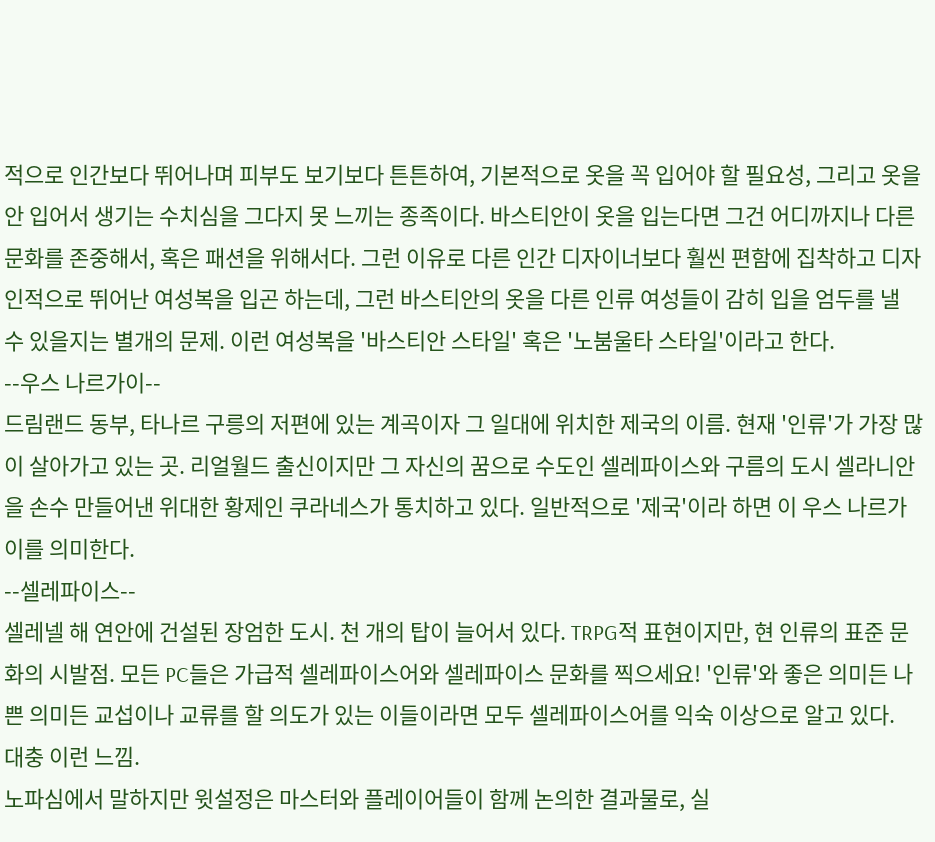적으로 인간보다 뛰어나며 피부도 보기보다 튼튼하여, 기본적으로 옷을 꼭 입어야 할 필요성, 그리고 옷을 안 입어서 생기는 수치심을 그다지 못 느끼는 종족이다. 바스티안이 옷을 입는다면 그건 어디까지나 다른 문화를 존중해서, 혹은 패션을 위해서다. 그런 이유로 다른 인간 디자이너보다 훨씬 편함에 집착하고 디자인적으로 뛰어난 여성복을 입곤 하는데, 그런 바스티안의 옷을 다른 인류 여성들이 감히 입을 엄두를 낼 수 있을지는 별개의 문제. 이런 여성복을 '바스티안 스타일' 혹은 '노붐울타 스타일'이라고 한다.
--우스 나르가이--
드림랜드 동부, 타나르 구릉의 저편에 있는 계곡이자 그 일대에 위치한 제국의 이름. 현재 '인류'가 가장 많이 살아가고 있는 곳. 리얼월드 출신이지만 그 자신의 꿈으로 수도인 셀레파이스와 구름의 도시 셀라니안을 손수 만들어낸 위대한 황제인 쿠라네스가 통치하고 있다. 일반적으로 '제국'이라 하면 이 우스 나르가이를 의미한다.
--셀레파이스--
셀레넬 해 연안에 건설된 장엄한 도시. 천 개의 탑이 늘어서 있다. TRPG적 표현이지만, 현 인류의 표준 문화의 시발점. 모든 PC들은 가급적 셀레파이스어와 셀레파이스 문화를 찍으세요! '인류'와 좋은 의미든 나쁜 의미든 교섭이나 교류를 할 의도가 있는 이들이라면 모두 셀레파이스어를 익숙 이상으로 알고 있다.
대충 이런 느낌.
노파심에서 말하지만 윗설정은 마스터와 플레이어들이 함께 논의한 결과물로, 실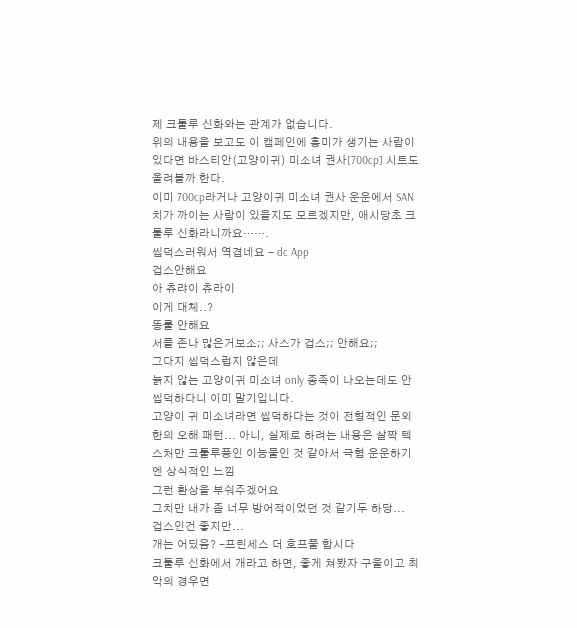제 크툴루 신화와는 관계가 없습니다.
위의 내용을 보고도 이 캠페인에 흥미가 생기는 사람이 있다면 바스티안(고양이귀) 미소녀 권사[700cp] 시트도 올려볼까 한다.
이미 700cp라거나 고양이귀 미소녀 권사 운운에서 SAN치가 까이는 사람이 있을지도 모르겠지만, 애시당초 크툴루 신화라니까요…….
씹덕스러워서 역겹네요 - dc App
겁스안해요
아 츄랴이 츄라이
이게 대체..?
똥룰 안해요
서플 존나 많은거보소;; 사스가 겁스;; 안해요;;
그다지 씹덕스럽지 않은데
늙지 않는 고양이귀 미소녀 only 종족이 나오는데도 안 씹덕하다니 이미 말기입니다.
고양이 귀 미소녀라면 씹덕하다는 것이 전형적인 문외한의 오해 패턴... 아니, 실제로 하려는 내용은 살짝 텍스처만 크툴루풍인 이능물인 것 같아서 극혐 운운하기엔 상식적인 느낌
그런 환상을 부숴주겠어요
그치만 내가 좀 너무 방어적이었던 것 같기두 하당...
겁스인건 좋지만...
개는 어딨음? -프린세스 더 호프풀 합시다
크툴루 신화에서 개라고 하면, 좋게 쳐봤자 구울이고 최악의 경우면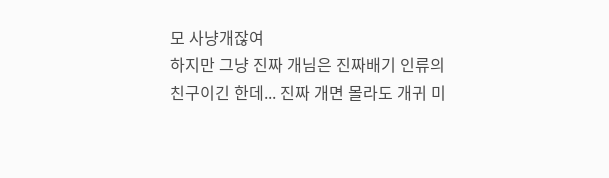모 사냥개잖여
하지만 그냥 진짜 개님은 진짜배기 인류의 친구이긴 한데... 진짜 개면 몰라도 개귀 미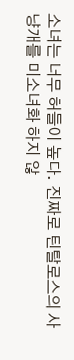소녀는 너무 허들이 높다. 진짜로 틴탈로스의 사냥개를 미소녀화 하지 않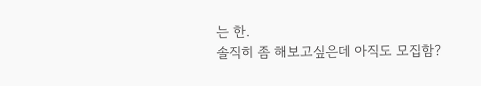는 한.
솔직히 좀 해보고싶은데 아직도 모집함?